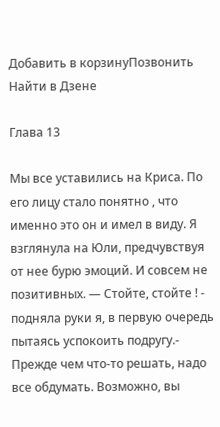Добавить в корзинуПозвонить
Найти в Дзене

Глава 13

Мы все уставились на Криса. По его лицу стало понятно , что именно это он и имел в виду. Я взглянула на Юли, предчувствуя от нее бурю эмоций. И совсем не позитивных. — Стойте, стойте ! - подняла руки я, в первую очередь пытаясь успокоить подругу.- Прежде чем что-то решать, надо все обдумать. Возможно, вы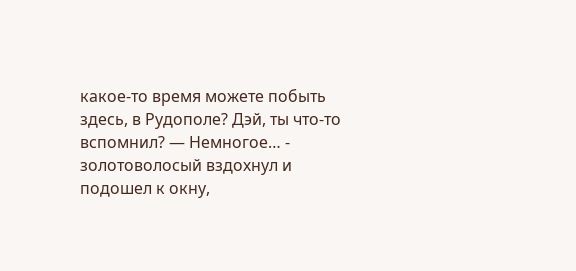какое-то время можете побыть здесь, в Рудополе? Дэй, ты что-то вспомнил? — Немногое… - золотоволосый вздохнул и подошел к окну,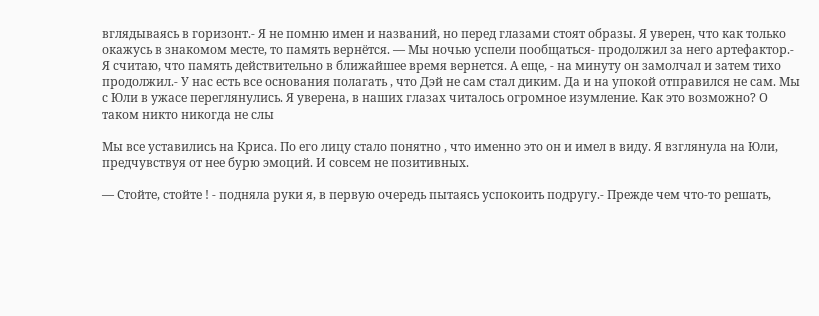вглядываясь в горизонт.- Я не помню имен и названий, но перед глазами стоят образы. Я уверен, что как только окажусь в знакомом месте, то память вернётся. — Мы ночью успели пообщаться- продолжил за него артефактор.- Я считаю, что память действительно в ближайшее время вернется. А еще, - на минуту он замолчал и затем тихо продолжил.- У нас есть все основания полагать , что Дэй не сам стал диким. Да и на упокой отправился не сам. Мы с Юли в ужасе переглянулись. Я уверена, в наших глазах читалось огромное изумление. Как это возможно? О таком никто никогда не слы

Мы все уставились на Криса. По его лицу стало понятно , что именно это он и имел в виду. Я взглянула на Юли, предчувствуя от нее бурю эмоций. И совсем не позитивных.

— Стойте, стойте ! - подняла руки я, в первую очередь пытаясь успокоить подругу.- Прежде чем что-то решать,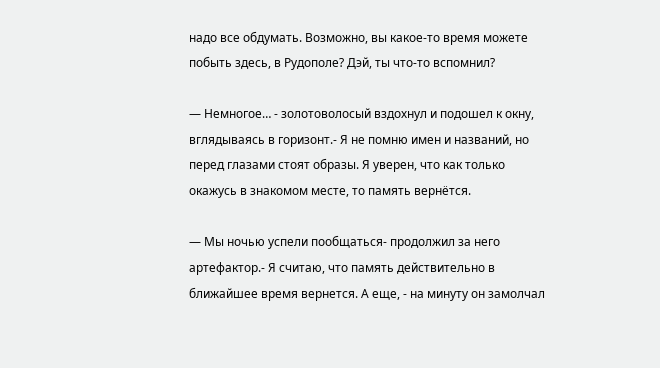надо все обдумать. Возможно, вы какое-то время можете побыть здесь, в Рудополе? Дэй, ты что-то вспомнил?

— Немногое… - золотоволосый вздохнул и подошел к окну, вглядываясь в горизонт.- Я не помню имен и названий, но перед глазами стоят образы. Я уверен, что как только окажусь в знакомом месте, то память вернётся.

— Мы ночью успели пообщаться- продолжил за него артефактор.- Я считаю, что память действительно в ближайшее время вернется. А еще, - на минуту он замолчал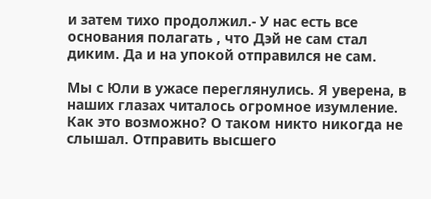и затем тихо продолжил.- У нас есть все основания полагать , что Дэй не сам стал диким. Да и на упокой отправился не сам.

Мы с Юли в ужасе переглянулись. Я уверена, в наших глазах читалось огромное изумление. Как это возможно? О таком никто никогда не слышал. Отправить высшего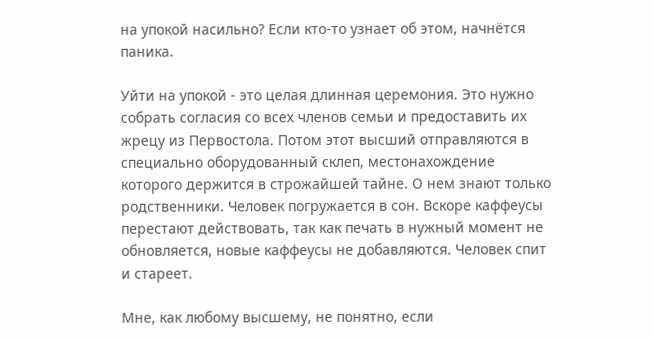на упокой насильно? Если кто-то узнает об этом, начнётся паника.

Уйти на упокой - это целая длинная церемония. Это нужно собрать согласия со всех членов семьи и предоставить их жрецу из Первостола. Потом этот высший отправляются в специально оборудованный склеп, местонахождение которого держится в строжайшей тайне. О нем знают только родственники. Человек погружается в сон. Вскоре каффеусы перестают действовать, так как печать в нужный момент не обновляется, новые каффеусы не добавляются. Человек спит и стареет.

Мне, как любому высшему, не понятно, если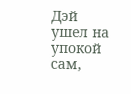Дэй ушел на упокой сам,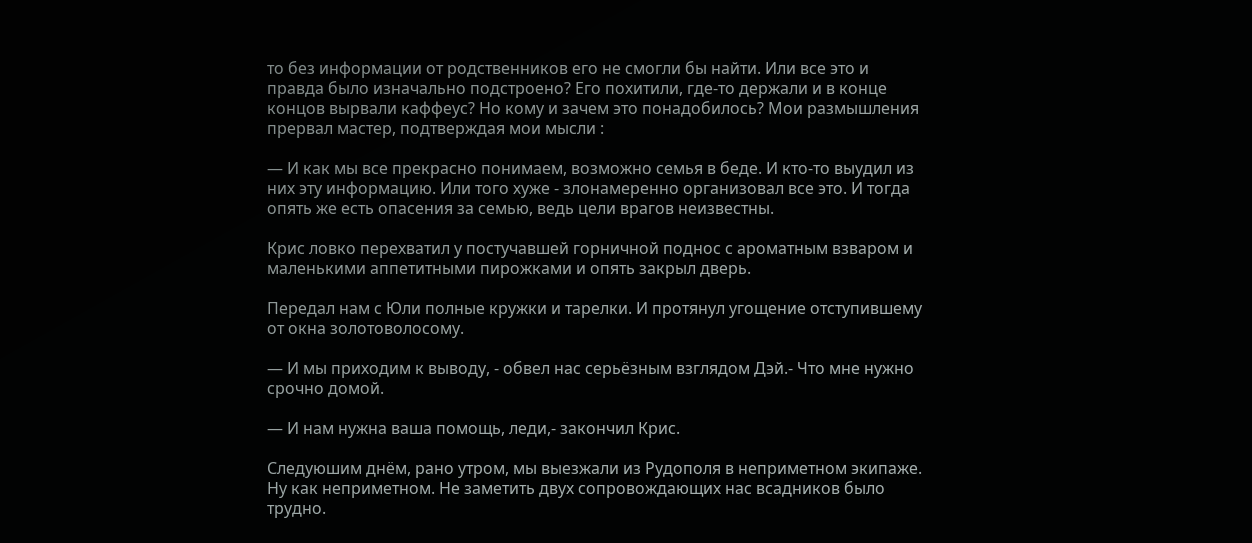то без информации от родственников его не смогли бы найти. Или все это и правда было изначально подстроено? Его похитили, где-то держали и в конце концов вырвали каффеус? Но кому и зачем это понадобилось? Мои размышления прервал мастер, подтверждая мои мысли :

— И как мы все прекрасно понимаем, возможно семья в беде. И кто-то выудил из них эту информацию. Или того хуже - злонамеренно организовал все это. И тогда опять же есть опасения за семью, ведь цели врагов неизвестны.

Крис ловко перехватил у постучавшей горничной поднос с ароматным взваром и маленькими аппетитными пирожками и опять закрыл дверь.

Передал нам с Юли полные кружки и тарелки. И протянул угощение отступившему от окна золотоволосому.

— И мы приходим к выводу, - обвел нас серьёзным взглядом Дэй.- Что мне нужно срочно домой.

— И нам нужна ваша помощь, леди,- закончил Крис.

Следуюшим днём, рано утром, мы выезжали из Рудополя в неприметном экипаже. Ну как неприметном. Не заметить двух сопровождающих нас всадников было трудно.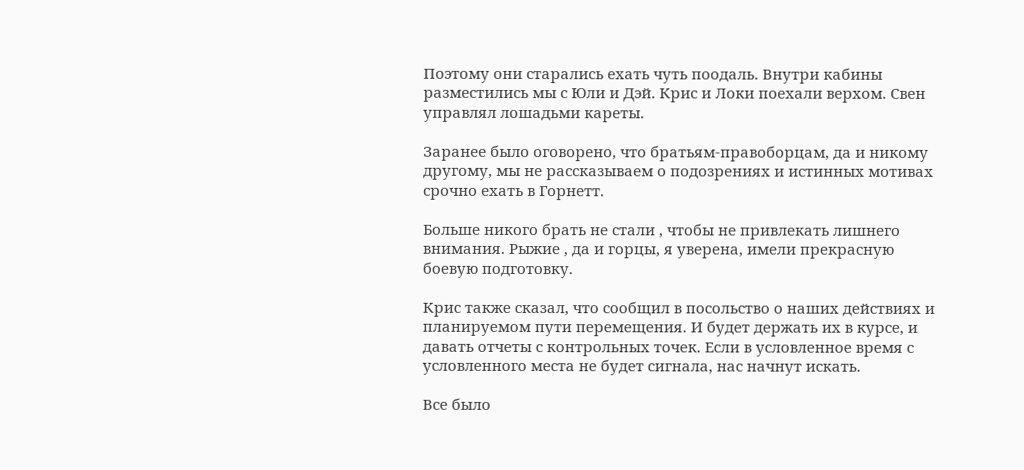Поэтому они старались ехать чуть поодаль. Внутри кабины разместились мы с Юли и Дэй. Крис и Локи поехали верхом. Свен управлял лошадьми кареты.

Заранее было оговорено, что братьям-правоборцам, да и никому другому, мы не рассказываем о подозрениях и истинных мотивах срочно ехать в Горнетт.

Больше никого брать не стали , чтобы не привлекать лишнего внимания. Рыжие , да и горцы, я уверена, имели прекрасную боевую подготовку.

Крис также сказал, что сообщил в посольство о наших действиях и планируемом пути перемещения. И будет держать их в курсе, и давать отчеты с контрольных точек. Если в условленное время с условленного места не будет сигнала, нас начнут искать.

Все было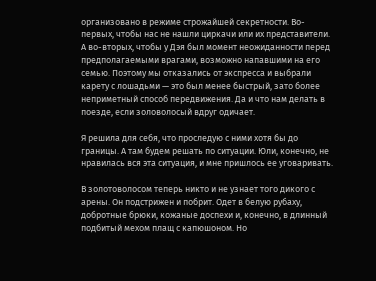организовано в режиме строжайшей секретности. Во-первых, чтобы нас не нашли циркачи или их представители. А во-вторых, чтобы у Дэя был момент неожиданности перед предполагаемыми врагами, возможно напавшими на его семью. Поэтому мы отказались от экспресса и выбрали карету с лошадьми — это был менее быстрый, зато более неприметный способ передвижения. Да и что нам делать в поезде, если золоволосый вдруг одичает.

Я решила для себя, что проследую с ними хотя бы до границы. А там будем решать по ситуации. Юли, конечно, не нравилась вся эта ситуация, и мне пришлось ее уговаривать.

В золотоволосом теперь никто и не узнает того дикого с арены. Он подстрижен и побрит. Одет в белую рубаху, добротные брюки, кожаные доспехи и, конечно, в длинный подбитый мехом плащ с капюшоном. Но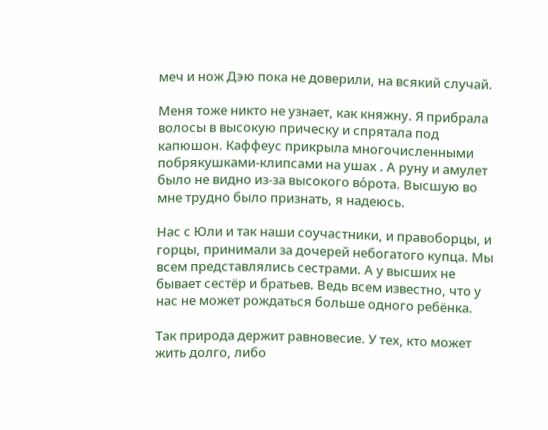меч и нож Дэю пока не доверили, на всякий случай.

Меня тоже никто не узнает, как княжну. Я прибрала волосы в высокую прическу и спрятала под капюшон. Каффеус прикрыла многочисленными побрякушками-клипсами на ушах . А руну и амулет было не видно из-за высокого во́рота. Высшую во мне трудно было признать, я надеюсь.

Нас с Юли и так наши соучастники, и правоборцы, и горцы, принимали за дочерей небогатого купца. Мы всем представлялись сестрами. А у высших не бывает сестёр и братьев. Ведь всем известно, что у нас не может рождаться больше одного ребёнка.

Так природа держит равновесие. У тех, кто может жить долго, либо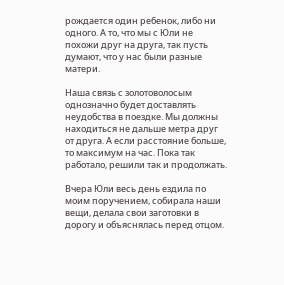рождается один ребенок, либо ни одного. А то, что мы с Юли не похожи друг на друга, так пусть думают, что у нас были разные матери.

Наша связь с золотоволосым однозначно будет доставлять неудобства в поездке. Мы должны находиться не дальше метра друг от друга. А если расстояние больше, то максимум на час. Пока так работало, решили так и продолжать.

Вчера Юли весь день ездила по моим поручением, собирала наши вещи, делала свои заготовки в дорогу и объяснялась перед отцом.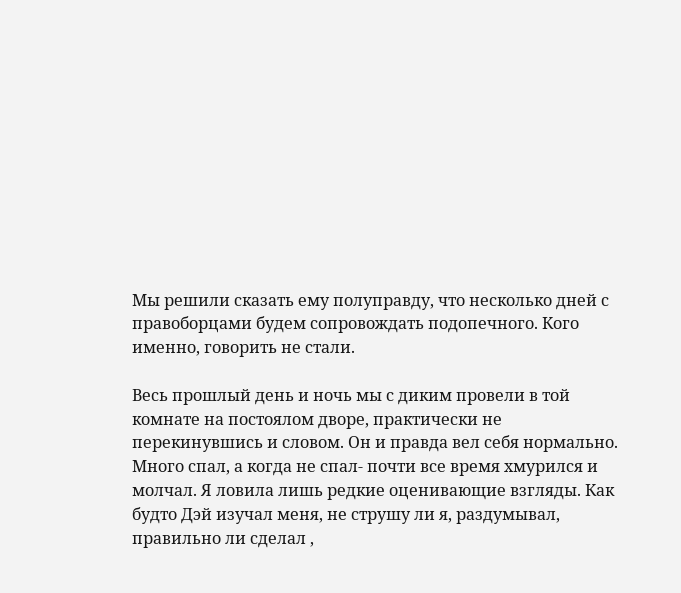Мы решили сказать ему полуправду, что несколько дней с правоборцами будем сопровождать подопечного. Кого именно, говорить не стали.

Весь прошлый день и ночь мы с диким провели в той комнате на постоялом дворе, практически не перекинувшись и словом. Он и правда вел себя нормально. Много спал, а когда не спал- почти все время хмурился и молчал. Я ловила лишь редкие оценивающие взгляды. Как будто Дэй изучал меня, не струшу ли я, раздумывал, правильно ли сделал ,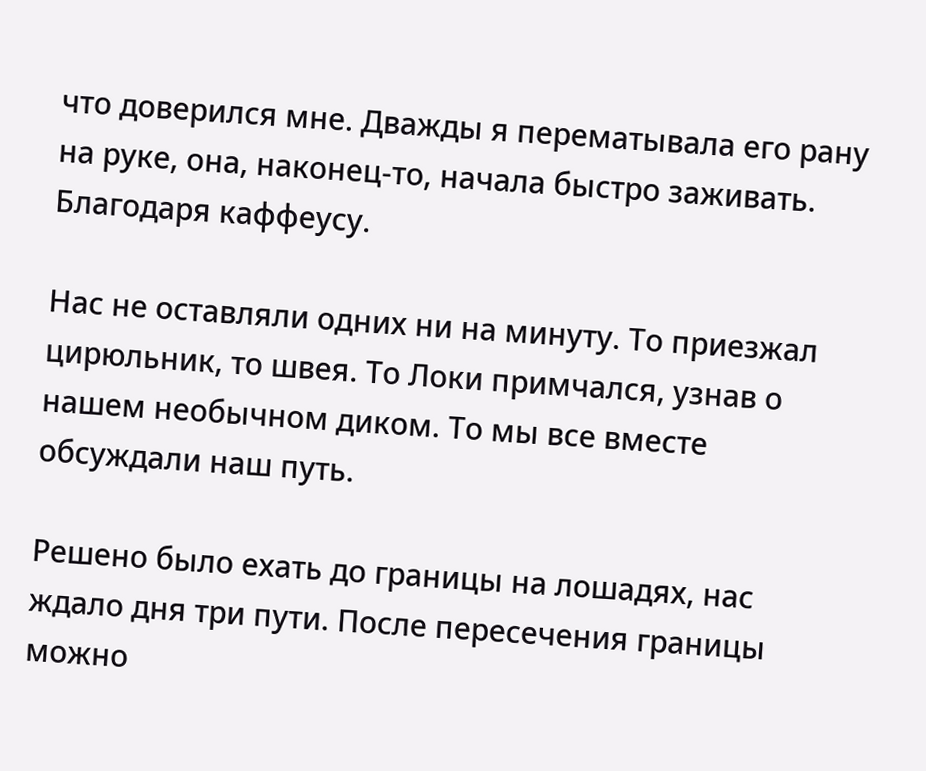что доверился мне. Дважды я перематывала его рану на руке, она, наконец-то, начала быстро заживать. Благодаря каффеусу.

Нас не оставляли одних ни на минуту. То приезжал цирюльник, то швея. То Локи примчался, узнав о нашем необычном диком. То мы все вместе обсуждали наш путь.

Решено было ехать до границы на лошадях, нас ждало дня три пути. После пересечения границы можно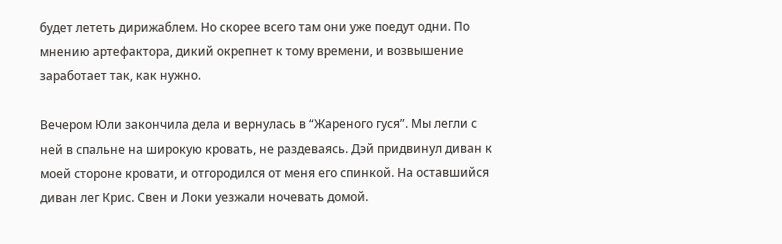будет лететь дирижаблем. Но скорее всего там они уже поедут одни. По мнению артефактора, дикий окрепнет к тому времени, и возвышение заработает так, как нужно.

Вечером Юли закончила дела и вернулась в “Жареного гуся”. Мы легли с ней в спальне на широкую кровать, не раздеваясь. Дэй придвинул диван к моей стороне кровати, и отгородился от меня его спинкой. На оставшийся диван лег Крис. Свен и Локи уезжали ночевать домой.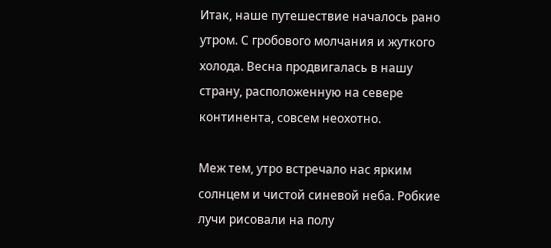Итак, наше путешествие началось рано утром. С гробового молчания и жуткого холода. Весна продвигалась в нашу страну, расположенную на севере континента, совсем неохотно.

Меж тем, утро встречало нас ярким солнцем и чистой синевой неба. Робкие лучи рисовали на полу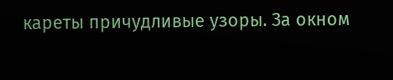кареты причудливые узоры. За окном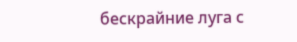бескрайние луга с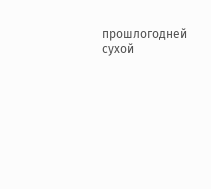прошлогодней сухой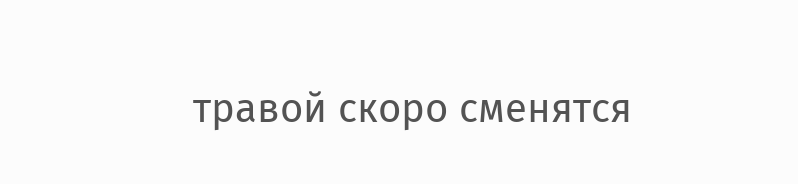травой скоро сменятся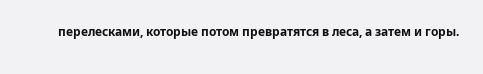перелесками, которые потом превратятся в леса, а затем и горы.